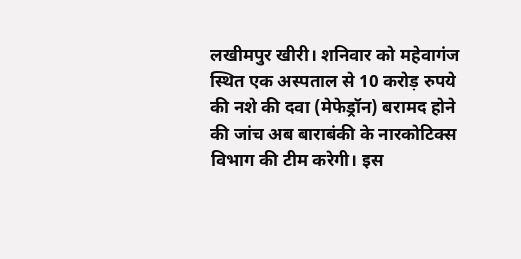लखीमपुर खीरी। शनिवार को महेवागंज स्थित एक अस्पताल से 10 करोड़ रुपये की नशे की दवा (मेफेड्रॉन) बरामद होने की जांच अब बाराबंकी के नारकोटिक्स विभाग की टीम करेगी। इस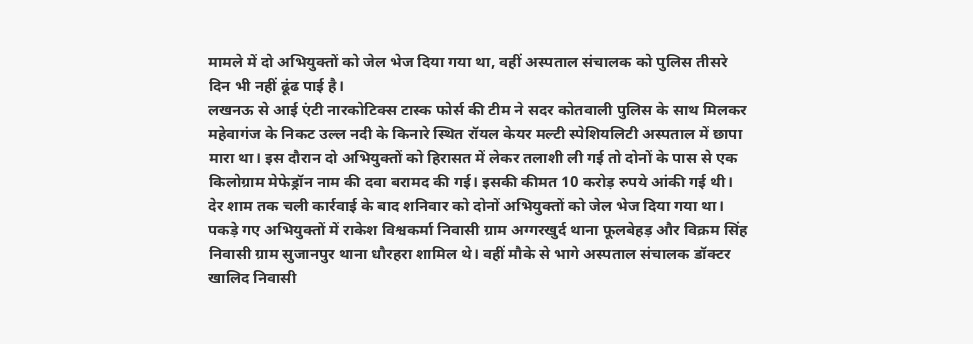मामले में दो अभियुक्तों को जेल भेज दिया गया था, वहीं अस्पताल संचालक को पुलिस तीसरे दिन भी नहीं ढूंढ पाई है।
लखनऊ से आई एंटी नारकोटिक्स टास्क फोर्स की टीम ने सदर कोतवाली पुलिस के साथ मिलकर महेवागंज के निकट उल्ल नदी के किनारे स्थित रॉयल केयर मल्टी स्पेशियलिटी अस्पताल में छापा मारा था। इस दौरान दो अभियुक्तों को हिरासत में लेकर तलाशी ली गई तो दोनों के पास से एक किलोग्राम मेफेड्रॉन नाम की दवा बरामद की गई। इसकी कीमत 10 करोड़ रुपये आंकी गई थी।
देर शाम तक चली कार्रवाई के बाद शनिवार को दोनों अभियुक्तों को जेल भेज दिया गया था। पकड़े गए अभियुक्तों में राकेश विश्वकर्मा निवासी ग्राम अग्गरखुर्द थाना फूलबेहड़ और विक्रम सिंह निवासी ग्राम सुजानपुर थाना धौरहरा शामिल थे। वहीं मौके से भागे अस्पताल संचालक डॉक्टर खालिद निवासी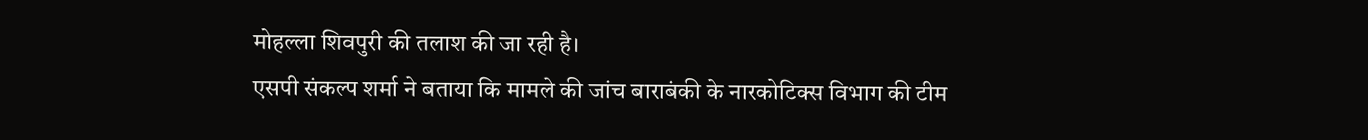मोहल्ला शिवपुरी की तलाश की जा रही है।
एसपी संकल्प शर्मा ने बताया कि मामले की जांच बाराबंकी के नारकोटिक्स विभाग की टीम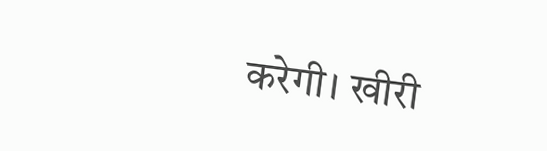करेगी। खीरी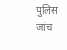पुलिस जांच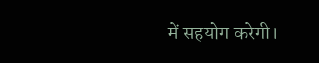में सहयोग करेगी।